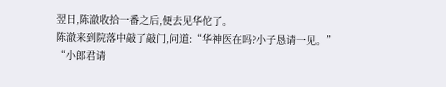翌日,陈澈收拾一番之后,便去见华佗了。
陈澈来到院落中敲了敲门,问道:“华神医在吗?小子恳请一见。”
“小郎君请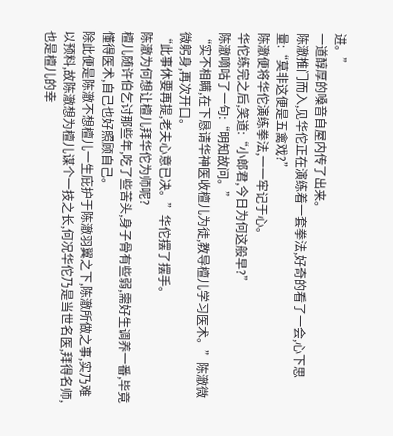进。”
一道醇厚的嗓音自屋内传了出来。
陈澈推门而入,见华佗正在演练着一套拳法,好奇的看了一会,心下思量:“莫非这便是五禽戏?”
陈澈便将华佗演练拳法,一一牢记于心。
华佗练完之后,笑道:“小郎君,今日为何这般早?”
陈澈嘀咕了一句:“明知故问。”
“实不相瞒,在下恳请华神医收檀儿为徒,教导檀儿学习医术。”陈澈微微躬身,再次开口。
“此事休要再提,老夫心意已决。”华佗摆了摆手。
陈澈为何想让檀儿拜华佗为师呢?
檀儿随许伯乞讨那些年,吃了些苦头,身子骨有些弱,需好生调养一番,毕竟懂得医术,自己也好照顾自己。
除此便是陈澈不想檀儿一生庇护于陈澈羽翼之下,陈澈所做之事,实乃难以预料,故陈澈想为檀儿谋个一技之长,何况华佗乃是当世名医,拜得名师,也是檀儿的幸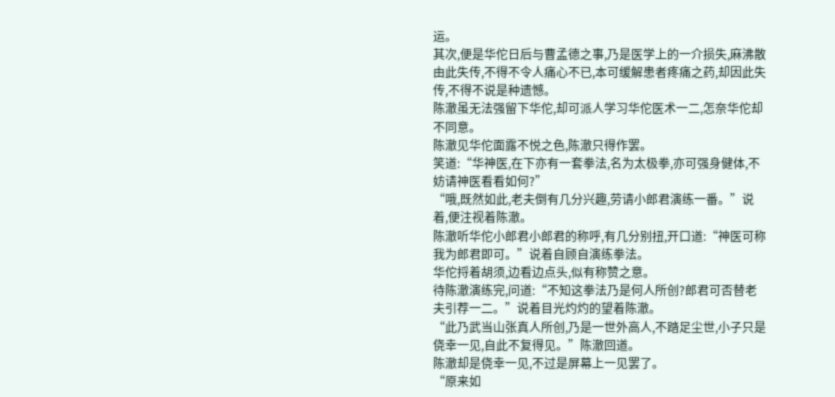运。
其次,便是华佗日后与曹孟德之事,乃是医学上的一介损失,麻沸散由此失传,不得不令人痛心不已,本可缓解患者疼痛之药,却因此失传,不得不说是种遗憾。
陈澈虽无法强留下华佗,却可派人学习华佗医术一二,怎奈华佗却不同意。
陈澈见华佗面露不悦之色,陈澈只得作罢。
笑道:“华神医,在下亦有一套拳法,名为太极拳,亦可强身健体,不妨请神医看看如何?”
“哦,既然如此,老夫倒有几分兴趣,劳请小郎君演练一番。”说着,便注视着陈澈。
陈澈听华佗小郎君小郎君的称呼,有几分别扭,开口道:“神医可称我为郎君即可。”说着自顾自演练拳法。
华佗捋着胡须,边看边点头,似有称赞之意。
待陈澈演练完,问道:“不知这拳法乃是何人所创?郎君可否替老夫引荐一二。”说着目光灼灼的望着陈澈。
“此乃武当山张真人所创,乃是一世外高人,不踏足尘世,小子只是侥幸一见,自此不复得见。”陈澈回道。
陈澈却是侥幸一见,不过是屏幕上一见罢了。
“原来如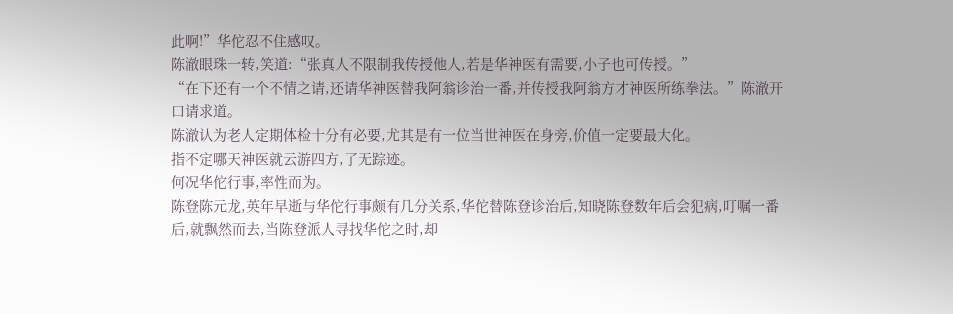此啊!”华佗忍不住感叹。
陈澈眼珠一转,笑道:“张真人不限制我传授他人,若是华神医有需要,小子也可传授。”
“在下还有一个不情之请,还请华神医替我阿翁诊治一番,并传授我阿翁方才神医所练拳法。”陈澈开口请求道。
陈澈认为老人定期体检十分有必要,尤其是有一位当世神医在身旁,价值一定要最大化。
指不定哪天神医就云游四方,了无踪迹。
何况华佗行事,率性而为。
陈登陈元龙,英年早逝与华佗行事颇有几分关系,华佗替陈登诊治后,知晓陈登数年后会犯病,叮嘱一番后,就飘然而去,当陈登派人寻找华佗之时,却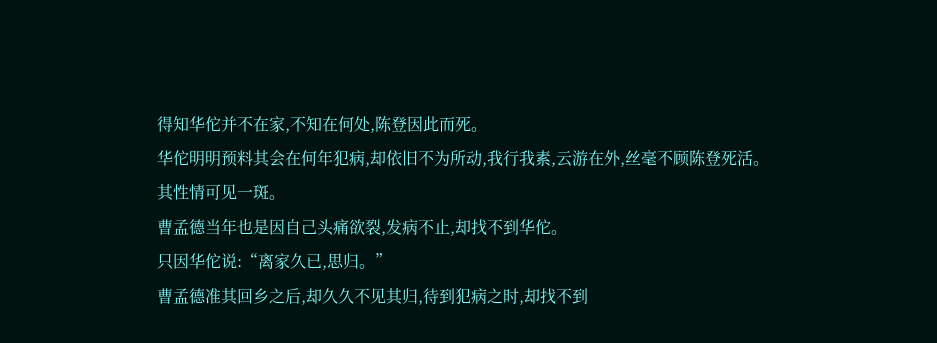得知华佗并不在家,不知在何处,陈登因此而死。
华佗明明预料其会在何年犯病,却依旧不为所动,我行我素,云游在外,丝毫不顾陈登死活。
其性情可见一斑。
曹孟德当年也是因自己头痛欲裂,发病不止,却找不到华佗。
只因华佗说:“离家久已,思归。”
曹孟德准其回乡之后,却久久不见其归,待到犯病之时,却找不到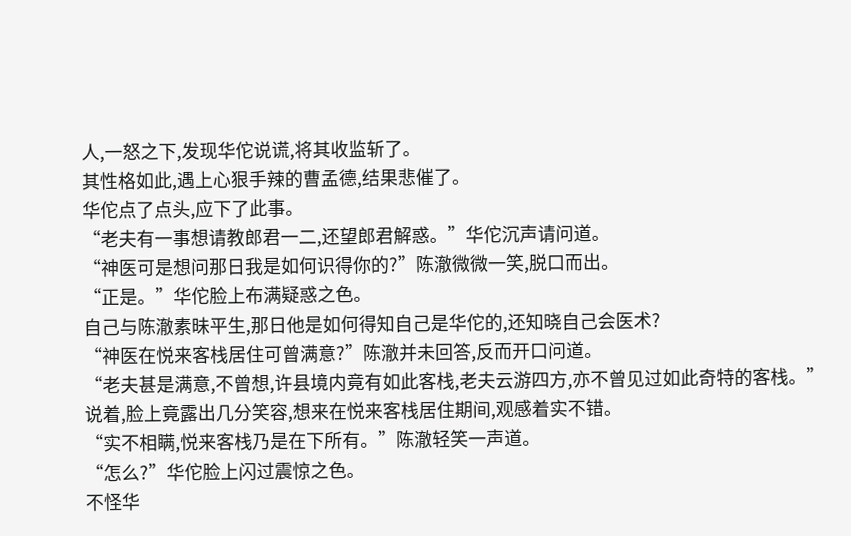人,一怒之下,发现华佗说谎,将其收监斩了。
其性格如此,遇上心狠手辣的曹孟德,结果悲催了。
华佗点了点头,应下了此事。
“老夫有一事想请教郎君一二,还望郎君解惑。”华佗沉声请问道。
“神医可是想问那日我是如何识得你的?”陈澈微微一笑,脱口而出。
“正是。”华佗脸上布满疑惑之色。
自己与陈澈素昧平生,那日他是如何得知自己是华佗的,还知晓自己会医术?
“神医在悦来客栈居住可曾满意?”陈澈并未回答,反而开口问道。
“老夫甚是满意,不曾想,许县境内竟有如此客栈,老夫云游四方,亦不曾见过如此奇特的客栈。”
说着,脸上竟露出几分笑容,想来在悦来客栈居住期间,观感着实不错。
“实不相瞒,悦来客栈乃是在下所有。”陈澈轻笑一声道。
“怎么?”华佗脸上闪过震惊之色。
不怪华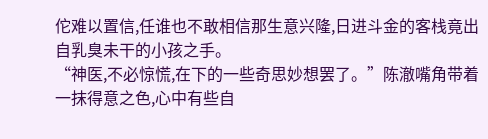佗难以置信,任谁也不敢相信那生意兴隆,日进斗金的客栈竟出自乳臭未干的小孩之手。
“神医,不必惊慌,在下的一些奇思妙想罢了。”陈澈嘴角带着一抹得意之色,心中有些自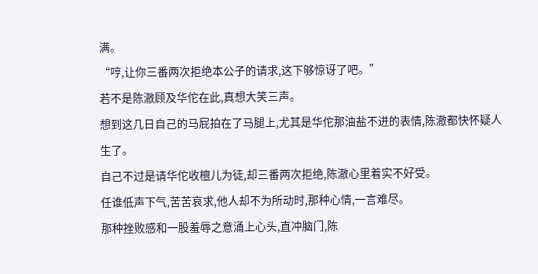满。
“哼,让你三番两次拒绝本公子的请求,这下够惊讶了吧。”
若不是陈澈顾及华佗在此,真想大笑三声。
想到这几日自己的马屁拍在了马腿上,尤其是华佗那油盐不进的表情,陈澈都快怀疑人生了。
自己不过是请华佗收檀儿为徒,却三番两次拒绝,陈澈心里着实不好受。
任谁低声下气,苦苦哀求,他人却不为所动时,那种心情,一言难尽。
那种挫败感和一股羞辱之意涌上心头,直冲脑门,陈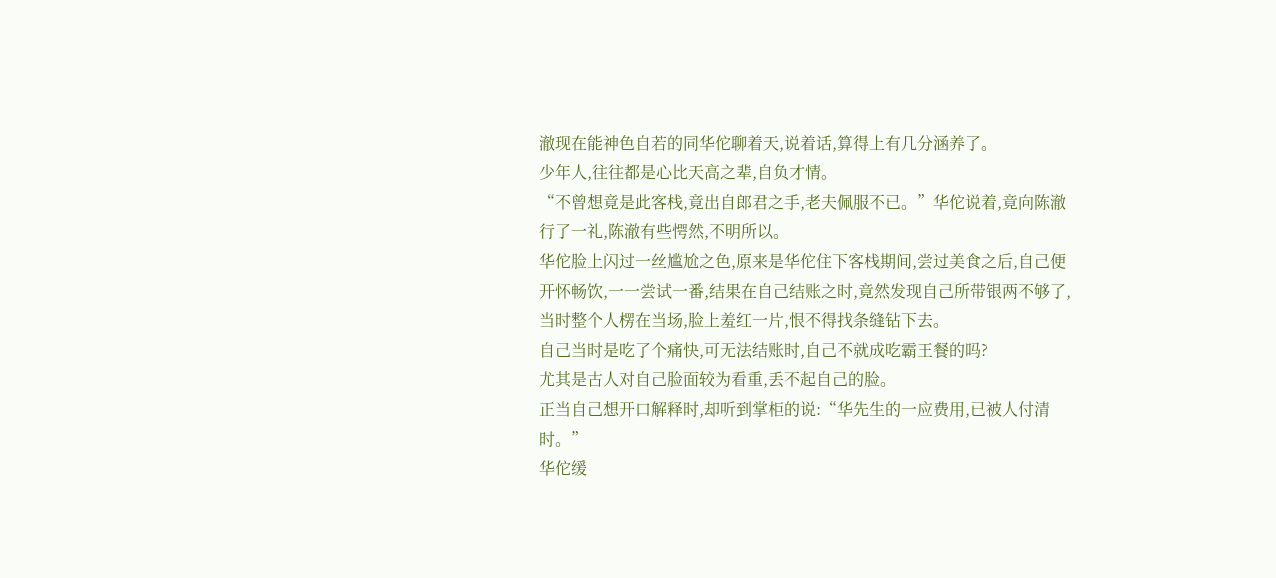澈现在能神色自若的同华佗聊着天,说着话,算得上有几分涵养了。
少年人,往往都是心比天高之辈,自负才情。
“不曾想竟是此客栈,竟出自郎君之手,老夫佩服不已。”华佗说着,竟向陈澈行了一礼,陈澈有些愕然,不明所以。
华佗脸上闪过一丝尴尬之色,原来是华佗住下客栈期间,尝过美食之后,自己便开怀畅饮,一一尝试一番,结果在自己结账之时,竟然发现自己所带银两不够了,当时整个人楞在当场,脸上羞红一片,恨不得找条缝钻下去。
自己当时是吃了个痛快,可无法结账时,自己不就成吃霸王餐的吗?
尤其是古人对自己脸面较为看重,丢不起自己的脸。
正当自己想开口解释时,却听到掌柜的说:“华先生的一应费用,已被人付清时。”
华佗缓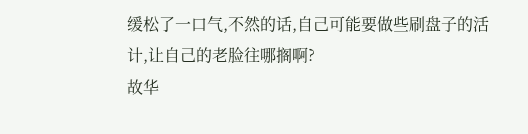缓松了一口气,不然的话,自己可能要做些刷盘子的活计,让自己的老脸往哪搁啊?
故华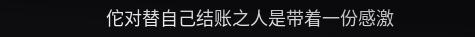佗对替自己结账之人是带着一份感激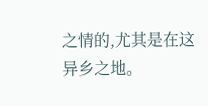之情的,尤其是在这异乡之地。